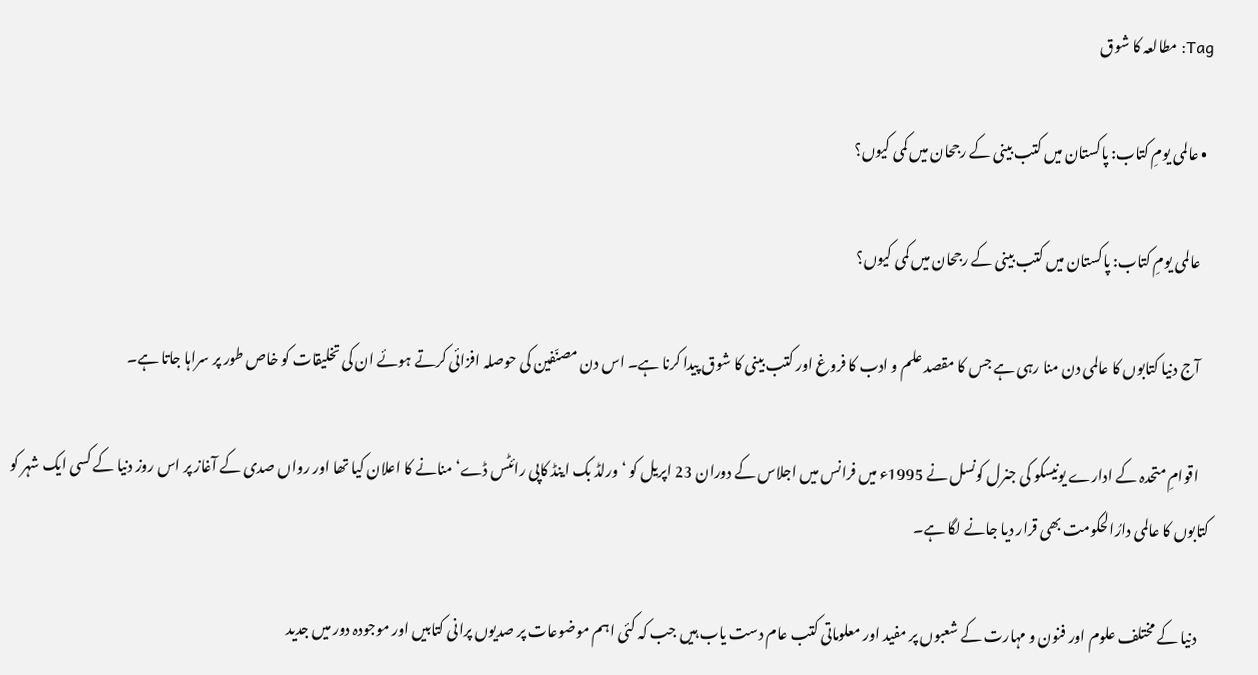Tag: مطالعہ کا شوق

  • عالمی یومِ کتاب: پاکستان میں کتب بینی کے رجحان میں کمی کیوں؟

    عالمی یومِ کتاب: پاکستان میں کتب بینی کے رجحان میں کمی کیوں؟

    آج دنیا کتابوں کا عالمی دن منا رہی ہے جس کا مقصد علم و ادب کا فروغ اور کتب بینی کا شوق پیدا کرنا ہے۔ اس دن مصنّفین کی حوصلہ افزائی کرتے ہوئے ان کی تخلیقات کو خاص طور پر سراہا جاتا ہے۔

    اقوامِ متحدہ کے ادارے یونیسکو کی جنرل کونسل نے 1995ء میں فرانس میں اجلاس کے دوران 23 اپریل کو ‘ورلڈ بک اینڈ کاپی رائٹس ڈے‘ منانے کا اعلان کیا تھا اور رواں صدی کے آغاز پر اس روز دنیا کے کسی ایک شہر کو کتابوں کا عالمی دارُالحکومت بھی قرار دیا جانے لگا ہے۔

    دنیا کے مختلف علوم اور فنون و مہارت کے شعبوں پر مفید اور معلوماتی کتب عام دست یاب ہیں جب کہ کئی اہم موضوعات پر صدیوں پرانی کتابیں اور موجودہ دور میں جدید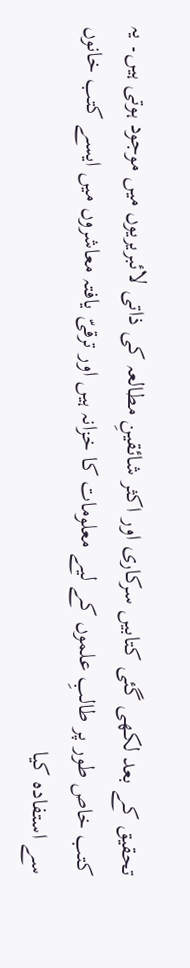تحقیق کے بعد لکھی گئی کتابیں سرکاری اور اکثر شائقینِ مطالعہ کی ذاتی لائبریریوں میں‌ موجود ہوتی ہیں۔ یہ کتب خاص طور پر طالبِ علموں کے لیے معلومات کا خزانہ ہیں اور ترقیّ یافتہ معاشروں میں ایسے کتب خانوں سے استفادہ کیا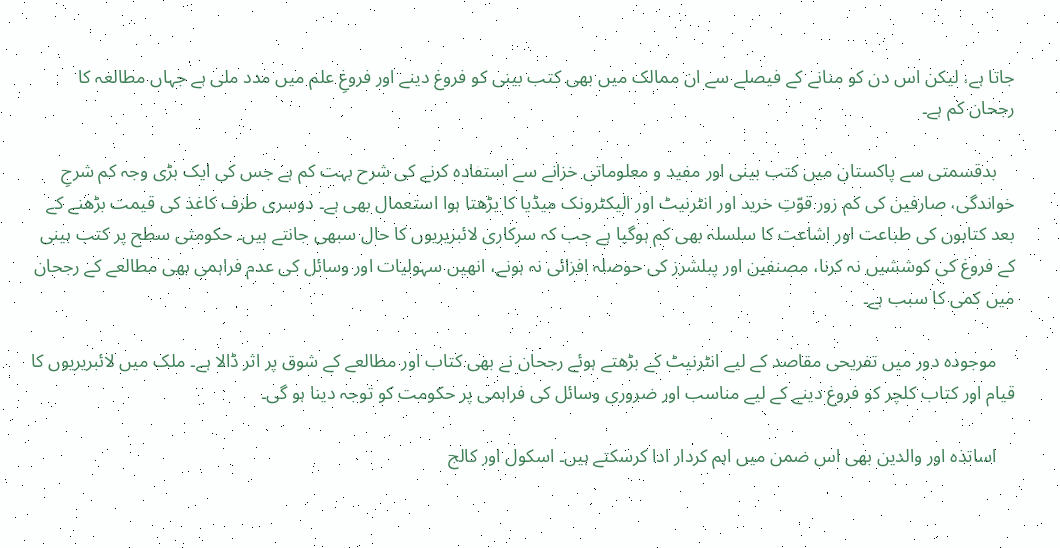جاتا ہے، لیکن اس دن کو منانے کے فیصلے سے ان ممالک میں بھی کتب بینی کو فروغ دینے اور فروغِ علم میں مدد ملی ہے جہاں مطالعہ کا رجحان کم ہے۔

    بدقسمتی سے پاکستان میں کتب بینی اور مفید و معلوماتی خزانے سے استفادہ کرنے کی شرح بہت کم ہے جس کی ایک بڑی وجہ کم شرحِ خواندگی، صارفین کی کم زور قوّتِ خرید اور انٹرنیٹ اور الیکٹرونک میڈیا کا بڑھتا ہوا استعمال بھی ہے۔ دوسری طرف کاغذ کی قیمت بڑھنے کے بعد کتابوں کی طباعت اور اشاعت کا سلسلہ بھی کم ہوگیا ہے جب کہ سرکاری لائبریریوں کا حال سبھی جانتے ہیں۔ حکومتی سطح پر کتب بینی کے فروغ کی کوششیں نہ کرنا، مصنفین اور پبلشرز کی حوصلہ افزائی نہ ہونے، انھیں سہولیات اور وسائل کی عدم فراہمی بھی مطالعے کے رجحان میں‌ کمی کا سبب ہے۔

    موجودہ دور میں تفریحی مقاصد کے لیے انٹرنیٹ کے بڑھتے ہوئے رجحان نے بھی کتاب اور مطالعے کے شوق پر اثر ڈالا ہے۔ ملک میں لائبریریوں کا قیام اور کتاب کلچر کو فروغ دینے کے لیے مناسب اور ضروری وسائل کی فراہمی پر حکومت کو توجہ دینا ہو گی۔

    اساتذہ اور والدین بھی اس ضمن میں اہم کردار ادا کرسکتے ہیں۔ اسکول اور کالج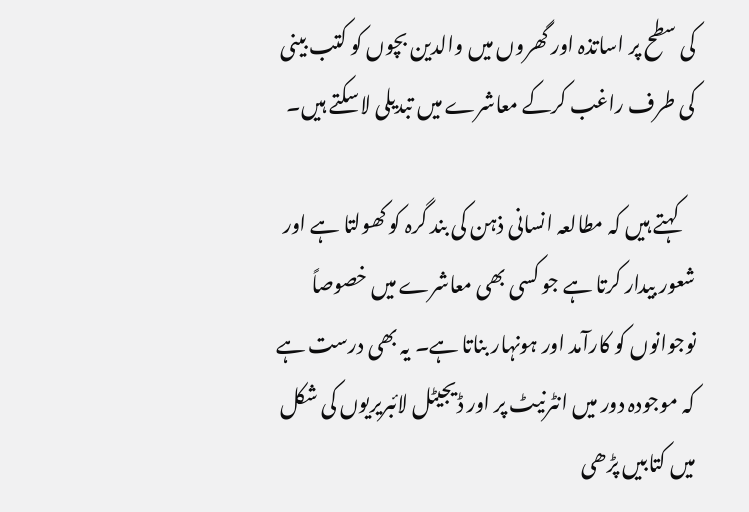کی سطح پر اساتذہ اور گھروں میں‌ والدین بچوں کو کتب بینی کی طرف راغب کرکے معاشرے میں تبدیلی لاسکتے ہیں۔

    کہتے ہیں کہ مطالعہ انسانی ذہن کی بند گرہ کو کھولتا ہے اور شعور بیدار کرتا ہے جو کسی بھی معاشرے میں خصوصاً نوجوانوں کو کارآمد اور ہونہار بناتا ہے۔ یہ بھی درست ہے کہ موجودہ دور میں‌ انٹرنیٹ پر اور ڈیجیٹل لائبریریوں کی شکل میں کتابیں پڑھی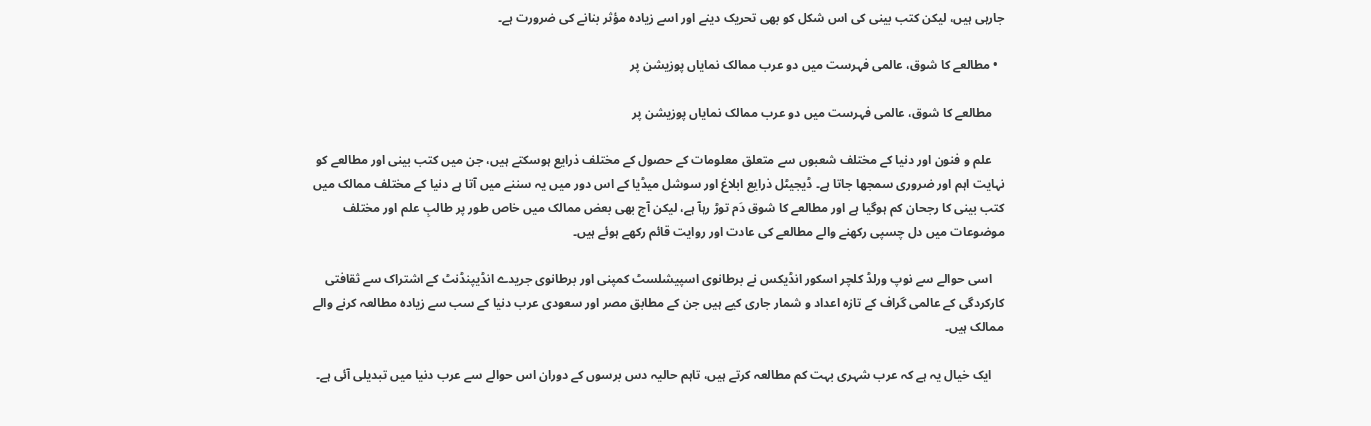جارہی ہیں، لیکن کتب بینی کی اس شکل کو بھی تحریک دینے اور اسے زیادہ مؤثر بنانے کی ضرورت ہے۔

  • مطالعے کا شوق، عالمی فہرست میں دو عرب ممالک نمایاں پوزیشن پر

    مطالعے کا شوق، عالمی فہرست میں دو عرب ممالک نمایاں پوزیشن پر

    علم و فنون اور دنیا کے مختلف شعبوں سے متعلق معلومات کے حصول کے مختلف ذرایع ہوسکتے ہیں، جن میں کتب بینی اور مطالعے کو نہایت اہم اور ضروری سمجھا جاتا ہے۔ ڈیجیٹل ذرایع ابلاغ اور سوشل میڈیا کے اس دور میں‌ یہ سننے میں‌ آتا ہے دنیا کے مختلف ممالک میں کتب بینی کا رجحان کم ہوگیا ہے اور مطالعے کا شوق دَم توڑ رہآ ہے، لیکن آج بھی بعض ممالک میں‌ خاص طور پر طالبِ علم اور مختلف موضوعات میں دل چسپی رکھنے والے مطالعے کی عادت اور روایت قائم رکھے ہوئے ہیں۔

    اسی حوالے سے نوپ ورلڈ کلچر اسکور انڈیکس نے برطانوی اسپیشلسٹ کمپنی اور برطانوی جریدے انڈیپنڈنٹ کے اشتراک سے ثقافتی کارکردگی کے عالمی گراف کے تازہ اعداد و شمار جاری کیے ہیں جن کے مطابق مصر اور سعودی عرب دنیا کے سب سے زیادہ مطالعہ کرنے والے ممالک ہیں۔

    ایک خیال یہ ہے کہ عرب شہری بہت کم مطالعہ کرتے ہیں، تاہم حالیہ دس برسوں کے دوران اس حوالے سے عرب دنیا میں تبدیلی آئی ہے۔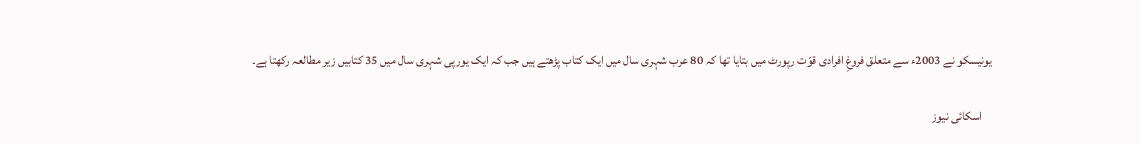یونیسکو نے 2003ء سے متعلق فروغِ افرادی قوّت رپورٹ میں بتایا تھا کہ 80 عرب شہری سال میں ایک کتاب پڑھتے ہیں جب کہ ایک یورپی شہری سال میں 35 کتابیں زیر مطالعہ رکھتا ہے۔

    اسکائی نیوز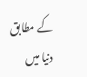کے مطابق دنیا میں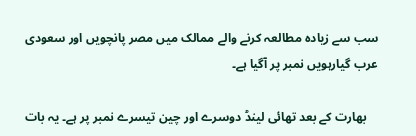سب سے زیادہ مطالعہ کرنے والے ممالک میں مصر پانچویں اور سعودی عرب گیارہویں نمبر پر آگیا ہے۔

    بھارت کے بعد تھائی لینڈ دوسرے اور چین تیسرے نمبر پر ہے۔ یہ بات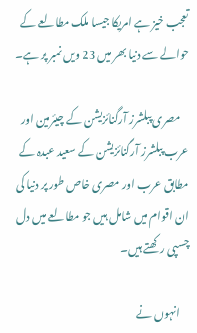تعجب خیز ہے امریکا جیسا ملک مطالعے کے حوالے سے دنیا بھر میں 23 ویں نمبر پر ہے۔

    مصری پبلشرز آرگنائزیشن کے چیئرمین اور عرب پبلشرز آرگنائزیشن کے سعید عبدہ کے مطابق عرب اور مصری خاص طور پر دنیا کی ان اقوام میں شامل ہیں جو مطالعے میں دل چسپی رکھتے ہیں۔

    انہوں نے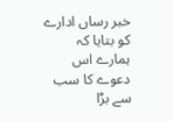خبر رساں ادارے کو بتایا کہ ہمارے اس دعوے کا سب سے بڑا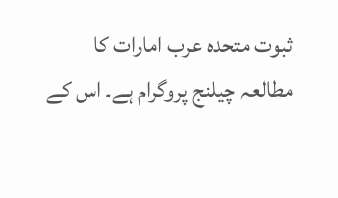ثبوت متحدہ عرب امارات کا مطالعہ چیلنج پروگرام ہے۔ اس کے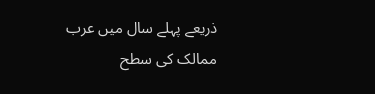ذریعے پہلے سال میں عرب ممالک کی سطح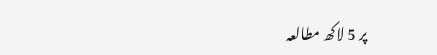پر 5 لاکھ مطالعہ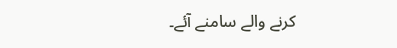کرنے والے سامنے آئے۔